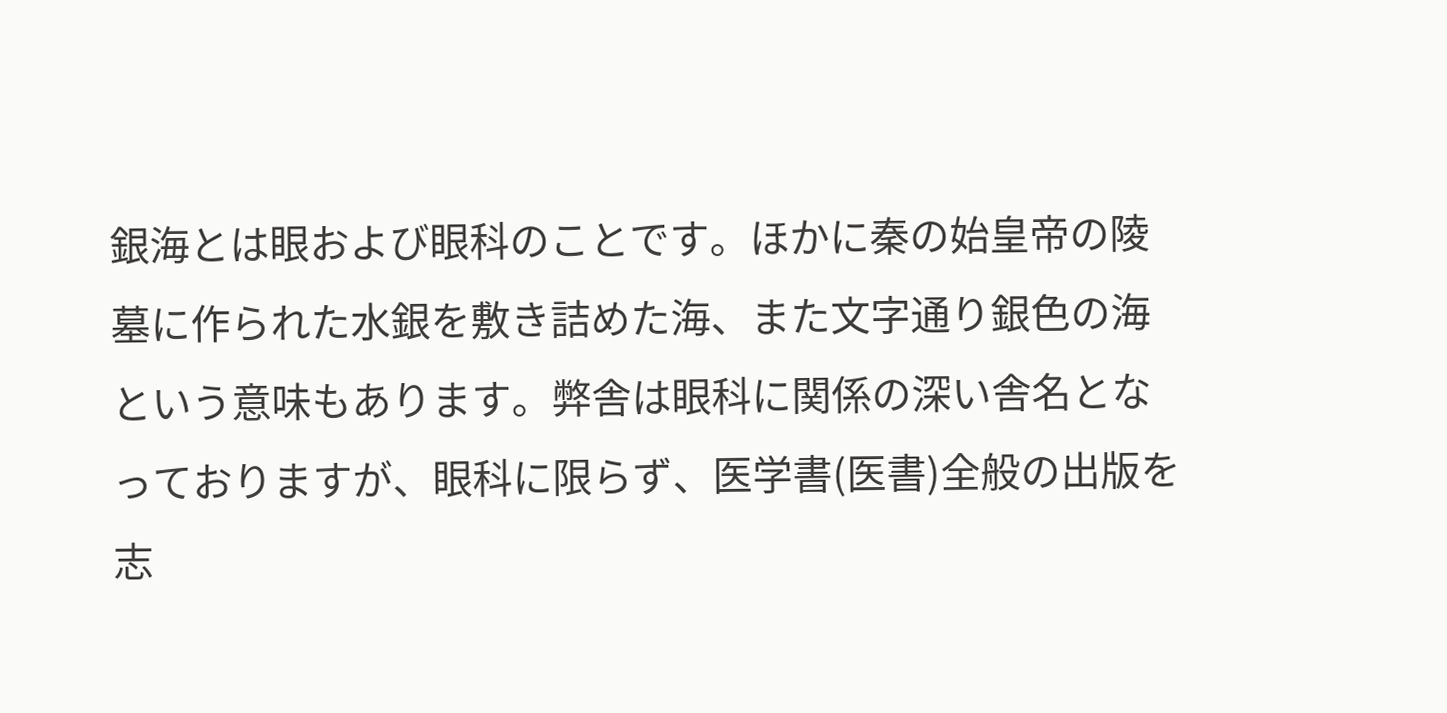銀海とは眼および眼科のことです。ほかに秦の始皇帝の陵墓に作られた水銀を敷き詰めた海、また文字通り銀色の海という意味もあります。弊舎は眼科に関係の深い舎名となっておりますが、眼科に限らず、医学書(医書)全般の出版を志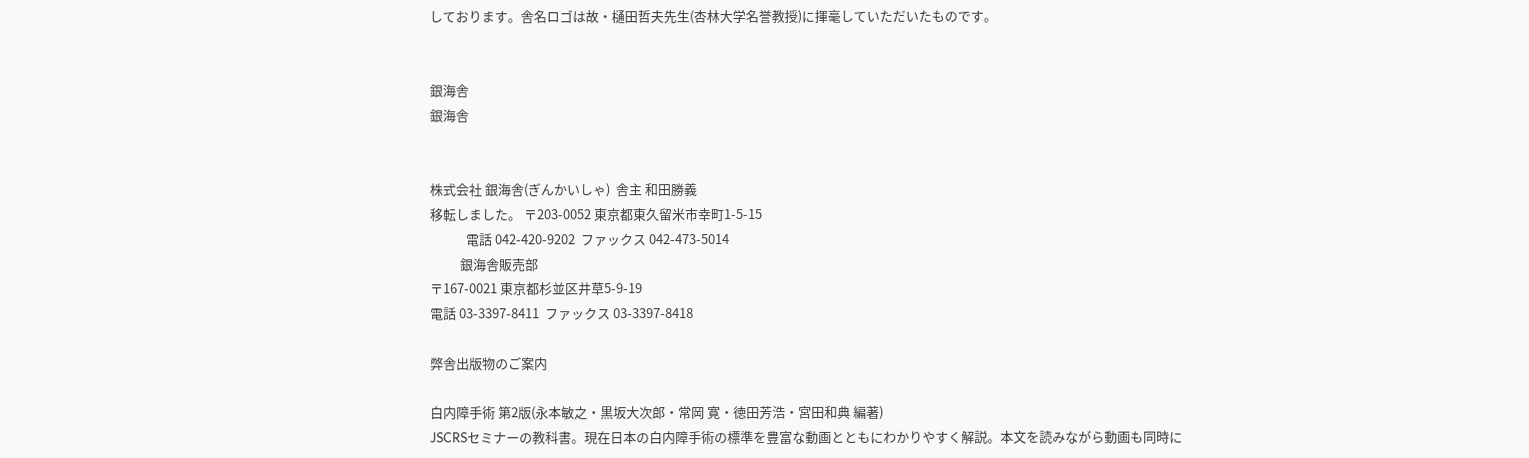しております。舎名ロゴは故・樋田哲夫先生(杏林大学名誉教授)に揮毫していただいたものです。


銀海舎
銀海舎


株式会社 銀海舎(ぎんかいしゃ)  舎主 和田勝義
移転しました。 〒203-0052 東京都東久留米市幸町1-5-15
            電話 042-420-9202  ファックス 042-473-5014
          銀海舎販売部
〒167-0021 東京都杉並区井草5-9-19
電話 03-3397-8411  ファックス 03-3397-8418

弊舎出版物のご案内

白内障手術 第2版(永本敏之・黒坂大次郎・常岡 寛・徳田芳浩・宮田和典 編著)
JSCRSセミナーの教科書。現在日本の白内障手術の標準を豊富な動画とともにわかりやすく解説。本文を読みながら動画も同時に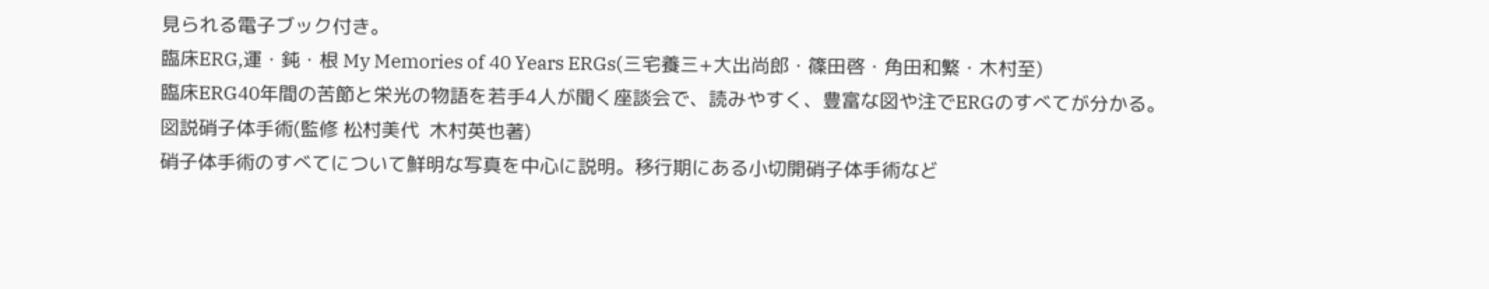見られる電子ブック付き。
臨床ERG,運・鈍・根 My Memories of 40 Years ERGs(三宅養三+大出尚郎・篠田啓・角田和繁・木村至)
臨床ERG40年間の苦節と栄光の物語を若手4人が聞く座談会で、読みやすく、豊富な図や注でERGのすべてが分かる。
図説硝子体手術(監修 松村美代  木村英也著)
硝子体手術のすべてについて鮮明な写真を中心に説明。移行期にある小切開硝子体手術など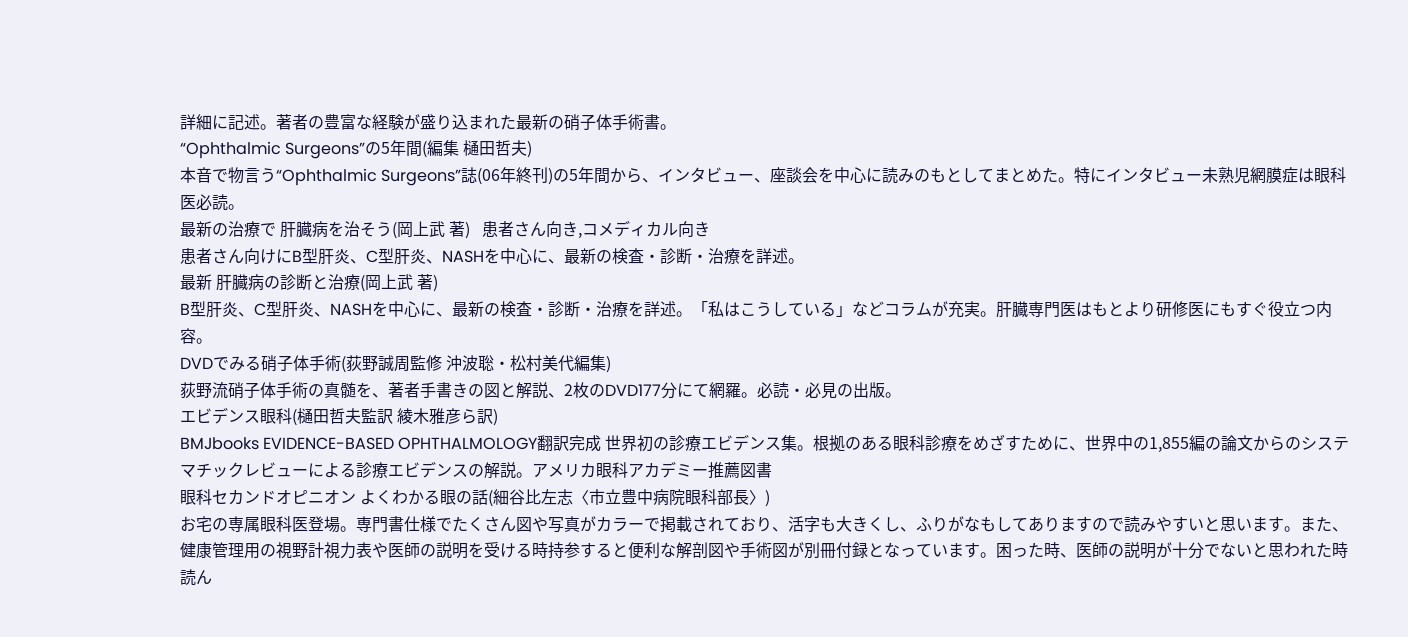詳細に記述。著者の豊富な経験が盛り込まれた最新の硝子体手術書。
“Ophthalmic Surgeons”の5年間(編集 樋田哲夫)
本音で物言う“Ophthalmic Surgeons”誌(06年終刊)の5年間から、インタビュー、座談会を中心に読みのもとしてまとめた。特にインタビュー未熟児網膜症は眼科医必読。
最新の治療で 肝臓病を治そう(岡上武 著)   患者さん向き,コメディカル向き
患者さん向けにB型肝炎、C型肝炎、NASHを中心に、最新の検査・診断・治療を詳述。
最新 肝臓病の診断と治療(岡上武 著)
B型肝炎、C型肝炎、NASHを中心に、最新の検査・診断・治療を詳述。「私はこうしている」などコラムが充実。肝臓専門医はもとより研修医にもすぐ役立つ内容。
DVDでみる硝子体手術(荻野誠周監修 沖波聡・松村美代編集)
荻野流硝子体手術の真髄を、著者手書きの図と解説、2枚のDVD177分にて網羅。必読・必見の出版。
エビデンス眼科(樋田哲夫監訳 綾木雅彦ら訳)
BMJbooks EVIDENCE-BASED OPHTHALMOLOGY翻訳完成 世界初の診療エビデンス集。根拠のある眼科診療をめざすために、世界中の1,855編の論文からのシステマチックレビューによる診療エビデンスの解説。アメリカ眼科アカデミー推薦図書
眼科セカンドオピニオン よくわかる眼の話(細谷比左志〈市立豊中病院眼科部長〉)
お宅の専属眼科医登場。専門書仕様でたくさん図や写真がカラーで掲載されており、活字も大きくし、ふりがなもしてありますので読みやすいと思います。また、健康管理用の視野計視力表や医師の説明を受ける時持参すると便利な解剖図や手術図が別冊付録となっています。困った時、医師の説明が十分でないと思われた時読ん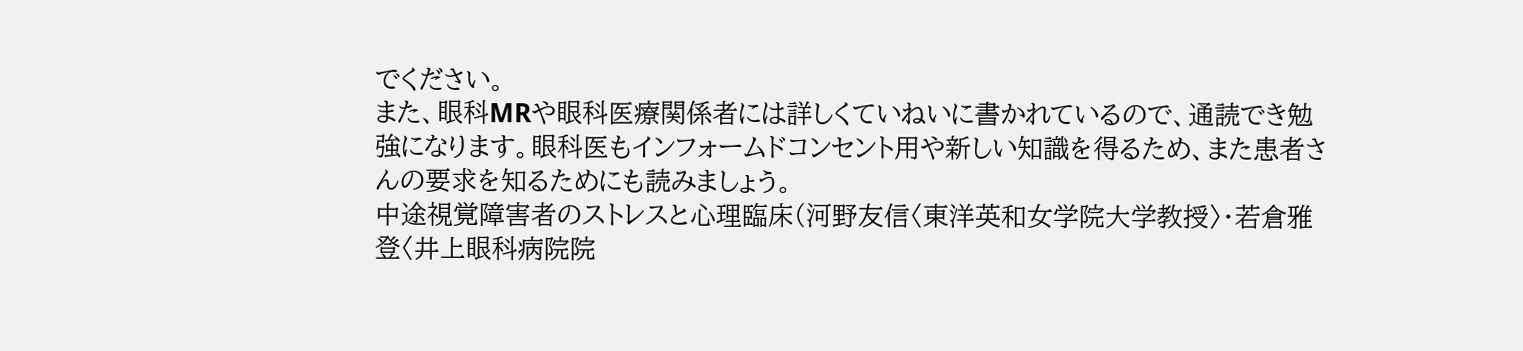でください。
また、眼科MRや眼科医療関係者には詳しくていねいに書かれているので、通読でき勉強になります。眼科医もインフォームドコンセント用や新しい知識を得るため、また患者さんの要求を知るためにも読みましょう。
中途視覚障害者のストレスと心理臨床(河野友信〈東洋英和女学院大学教授〉・若倉雅登〈井上眼科病院院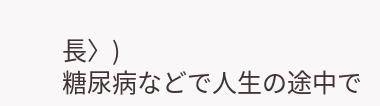長〉)
糖尿病などで人生の途中で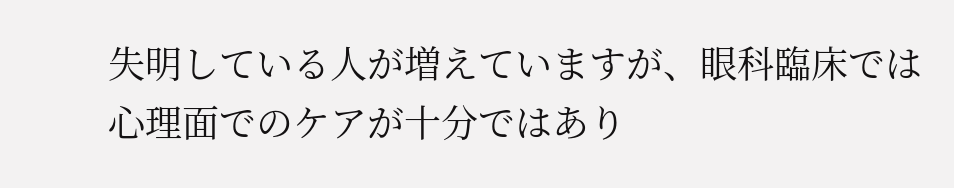失明している人が増えていますが、眼科臨床では心理面でのケアが十分ではあり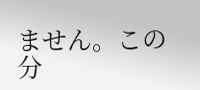ません。この分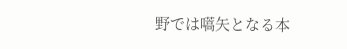野では嚆矢となる本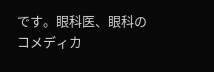です。眼科医、眼科のコメディカ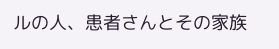ルの人、患者さんとその家族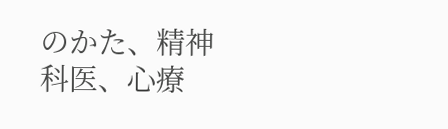のかた、精神科医、心療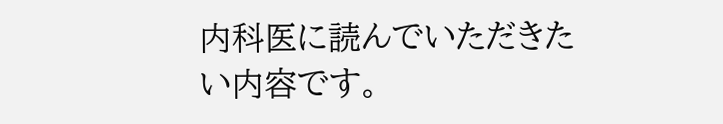内科医に読んでいただきたい内容です。